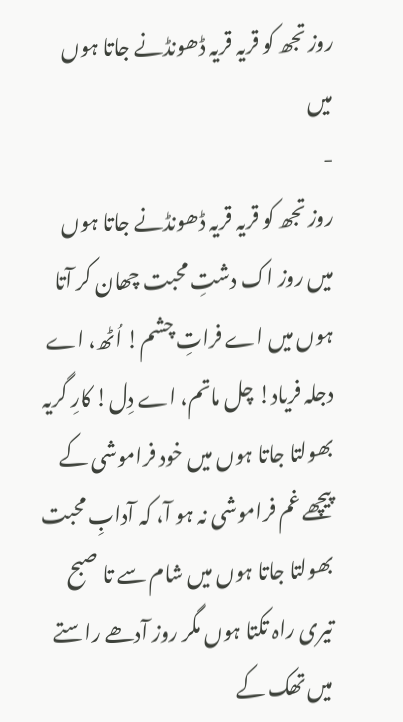روز تجھ کو قریہ قریہ ڈھونڈنے جاتا ہوں میں
-
روز تجھ کو قریہ قریہ ڈھونڈنے جاتا ہوں میں روز اک دشتِ محبت چھان کر آتا ہوں میں اے فراتِ چشم! اُٹھ، اے دجلہ فریاد! چل ماتم، اے دِل! کارِ گریہ بھولتا جاتا ہوں میں خود فراموشی کے پیچھے غم فراموشی نہ ہو آ، کہ آدابِ محبت بھولتا جاتا ہوں میں شام سے تا صبح تیری راہ تکتا ہوں مگر روز آدھے راستے میں تھک کے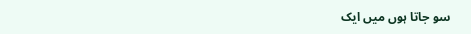سو جاتا ہوں میں ایک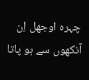چہرہ اوجھل اِن آنکھوں سے ہو پاتا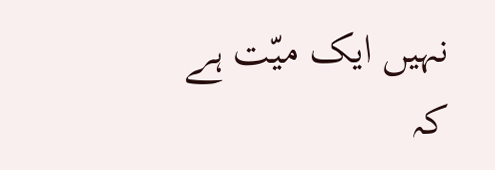نہیں ایک میّت ہے کہ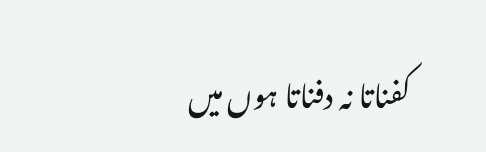کفناتا نہ دفناتا ہوں میں